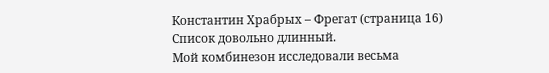Константин Храбрых – Фрегат (страница 16)
Список довольно длинный.
Мой комбинезон исследовали весьма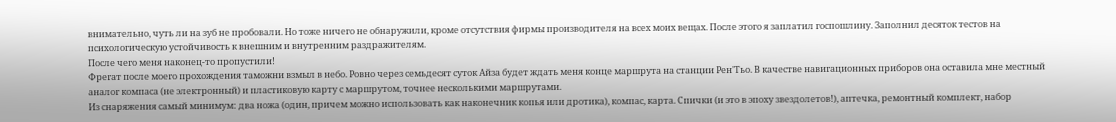внимательно, чуть ли на зуб не пробовали. Но тоже ничего не обнаружили, кроме отсутствия фирмы производителя на всех моих вещах. После этого я заплатил госпошлину. Заполнил десяток тестов на психологическую устойчивость к внешним и внутренним раздражителям.
После чего меня наконец-то пропустили!
Фрегат после моего прохождения таможни взмыл в небо. Ровно через семьдесят суток Айза будет ждать меня конце маршрута на станции Рен'Тьо. В качестве навигационных приборов она оставила мне местный аналог компаса (не электронный) и пластиковую карту с маршрутом, точнее несколькими маршрутами.
Из снаряжения самый минимум: два ножа (один, причем можно использовать как наконечник копья или дротика), компас, карта. Спички (и это в эпоху звездолетов!), аптечка, ремонтный комплект, набор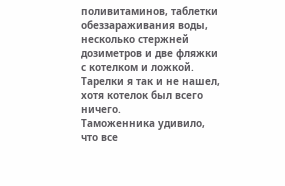поливитаминов, таблетки обеззараживания воды, несколько стержней дозиметров и две фляжки с котелком и ложкой. Тарелки я так и не нашел, хотя котелок был всего ничего.
Таможенника удивило, что все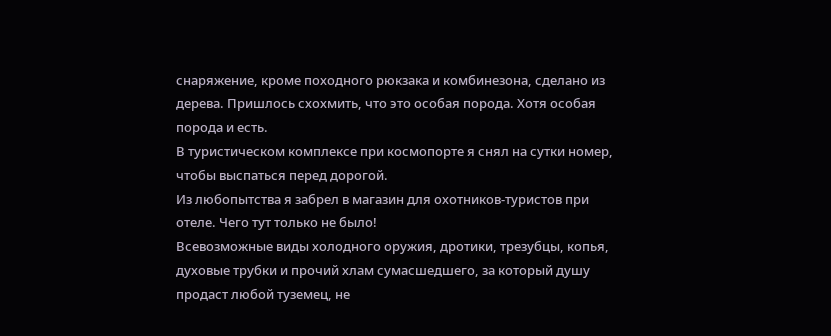снаряжение, кроме походного рюкзака и комбинезона, сделано из дерева. Пришлось схохмить, что это особая порода. Хотя особая порода и есть.
В туристическом комплексе при космопорте я снял на сутки номер, чтобы выспаться перед дорогой.
Из любопытства я забрел в магазин для охотников-туристов при отеле. Чего тут только не было!
Всевозможные виды холодного оружия, дротики, трезубцы, копья, духовые трубки и прочий хлам сумасшедшего, за который душу продаст любой туземец, не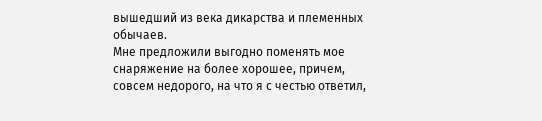вышедший из века дикарства и племенных обычаев.
Мне предложили выгодно поменять мое снаряжение на более хорошее, причем, совсем недорого, на что я с честью ответил,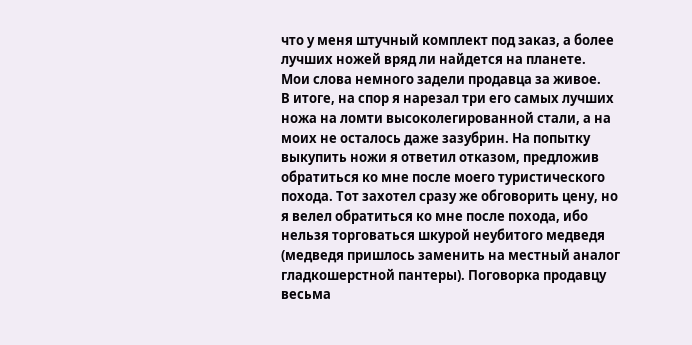что у меня штучный комплект под заказ, а более лучших ножей вряд ли найдется на планете.
Мои слова немного задели продавца за живое.
В итоге, на спор я нарезал три его самых лучших ножа на ломти высоколегированной стали, а на моих не осталось даже зазубрин. На попытку выкупить ножи я ответил отказом, предложив обратиться ко мне после моего туристического похода. Тот захотел сразу же обговорить цену, но я велел обратиться ко мне после похода, ибо нельзя торговаться шкурой неубитого медведя (медведя пришлось заменить на местный аналог гладкошерстной пантеры). Поговорка продавцу весьма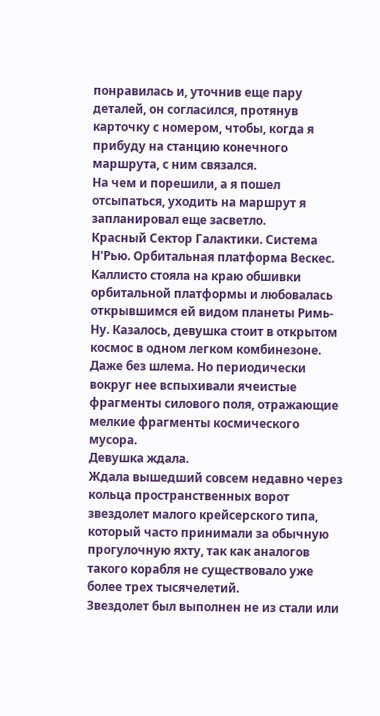понравилась и, уточнив еще пару деталей, он согласился, протянув карточку с номером, чтобы, когда я прибуду на станцию конечного маршрута, с ним связался.
На чем и порешили, а я пошел отсыпаться, уходить на маршрут я запланировал еще засветло.
Красный Сектор Галактики. Система Н'Рью. Орбитальная платформа Вескес.
Каллисто стояла на краю обшивки орбитальной платформы и любовалась открывшимся ей видом планеты Римь-Ну. Казалось, девушка стоит в открытом космос в одном легком комбинезоне. Даже без шлема. Но периодически вокруг нее вспыхивали ячеистые фрагменты силового поля, отражающие мелкие фрагменты космического мусора.
Девушка ждала.
Ждала вышедший совсем недавно через кольца пространственных ворот звездолет малого крейсерского типа, который часто принимали за обычную прогулочную яхту, так как аналогов такого корабля не существовало уже более трех тысячелетий.
Звездолет был выполнен не из стали или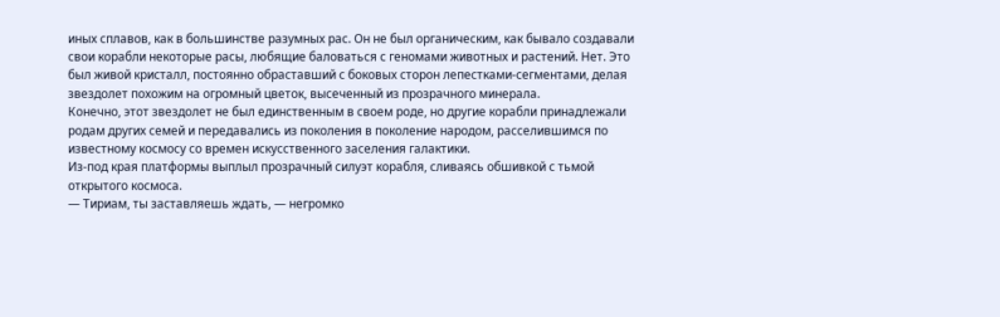иных сплавов, как в большинстве разумных рас. Он не был органическим, как бывало создавали свои корабли некоторые расы, любящие баловаться с геномами животных и растений. Нет. Это был живой кристалл, постоянно обраставший с боковых сторон лепестками-сегментами, делая звездолет похожим на огромный цветок, высеченный из прозрачного минерала.
Конечно, этот звездолет не был единственным в своем роде, но другие корабли принадлежали родам других семей и передавались из поколения в поколение народом, расселившимся по известному космосу со времен искусственного заселения галактики.
Из-под края платформы выплыл прозрачный силуэт корабля, сливаясь обшивкой с тьмой открытого космоса.
— Тириам, ты заставляешь ждать, — негромко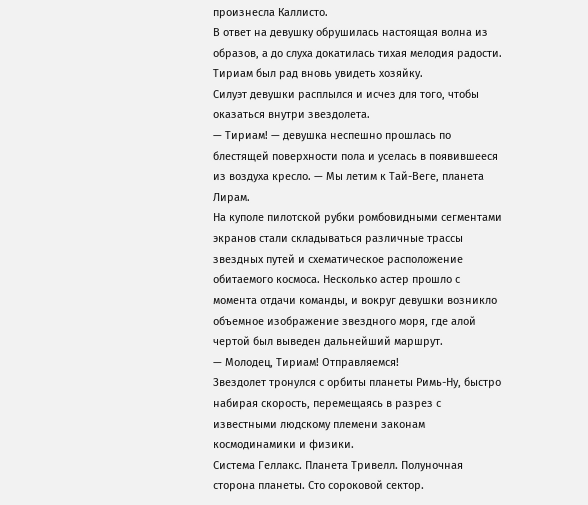произнесла Каллисто.
В ответ на девушку обрушилась настоящая волна из образов, а до слуха докатилась тихая мелодия радости. Тириам был рад вновь увидеть хозяйку.
Силуэт девушки расплылся и исчез для того, чтобы оказаться внутри звездолета.
— Тириам! — девушка неспешно прошлась по блестящей поверхности пола и уселась в появившееся из воздуха кресло. — Мы летим к Тай-Веге, планета Лирам.
На куполе пилотской рубки ромбовидными сегментами экранов стали складываться различные трассы звездных путей и схематическое расположение обитаемого космоса. Несколько астер прошло с момента отдачи команды, и вокруг девушки возникло объемное изображение звездного моря, где алой чертой был выведен дальнейший маршрут.
— Молодец, Тириам! Отправляемся!
Звездолет тронулся с орбиты планеты Римь-Ну, быстро набирая скорость, перемещаясь в разрез с известными людскому племени законам космодинамики и физики.
Система Геллакс. Планета Тривелл. Полуночная сторона планеты. Сто сороковой сектор.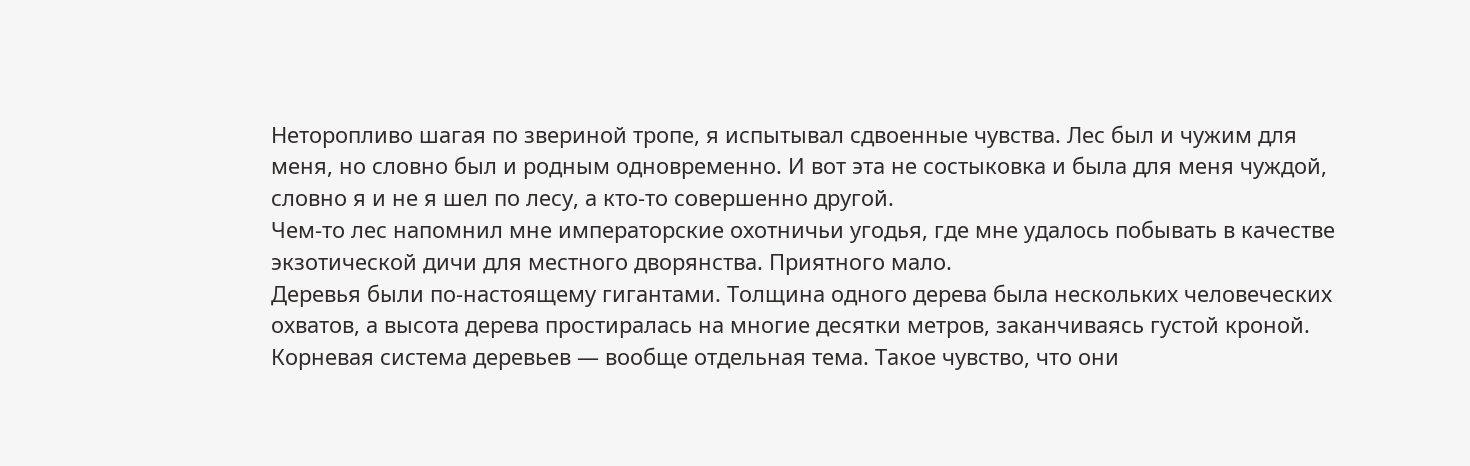Неторопливо шагая по звериной тропе, я испытывал сдвоенные чувства. Лес был и чужим для меня, но словно был и родным одновременно. И вот эта не состыковка и была для меня чуждой, словно я и не я шел по лесу, а кто-то совершенно другой.
Чем-то лес напомнил мне императорские охотничьи угодья, где мне удалось побывать в качестве экзотической дичи для местного дворянства. Приятного мало.
Деревья были по-настоящему гигантами. Толщина одного дерева была нескольких человеческих охватов, а высота дерева простиралась на многие десятки метров, заканчиваясь густой кроной.
Корневая система деревьев — вообще отдельная тема. Такое чувство, что они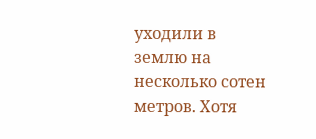уходили в землю на несколько сотен метров. Хотя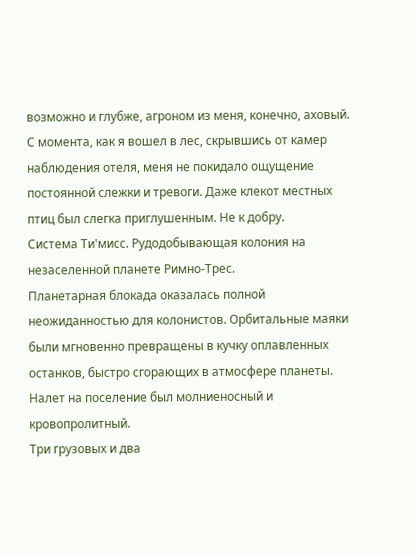возможно и глубже, агроном из меня, конечно, аховый.
С момента, как я вошел в лес, скрывшись от камер наблюдения отеля, меня не покидало ощущение постоянной слежки и тревоги. Даже клекот местных птиц был слегка приглушенным. Не к добру.
Система Ти'мисс. Рудодобывающая колония на незаселенной планете Римно-Трес.
Планетарная блокада оказалась полной неожиданностью для колонистов. Орбитальные маяки были мгновенно превращены в кучку оплавленных останков, быстро сгорающих в атмосфере планеты.
Налет на поселение был молниеносный и кровопролитный.
Три грузовых и два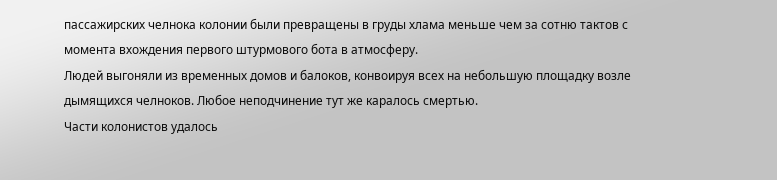пассажирских челнока колонии были превращены в груды хлама меньше чем за сотню тактов с момента вхождения первого штурмового бота в атмосферу.
Людей выгоняли из временных домов и балоков, конвоируя всех на небольшую площадку возле дымящихся челноков. Любое неподчинение тут же каралось смертью.
Части колонистов удалось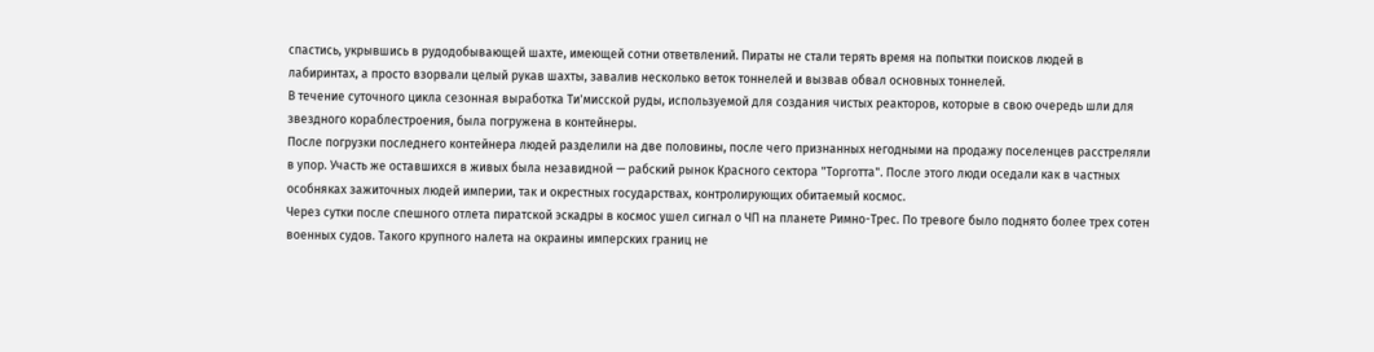спастись, укрывшись в рудодобывающей шахте, имеющей сотни ответвлений. Пираты не стали терять время на попытки поисков людей в лабиринтах, а просто взорвали целый рукав шахты, завалив несколько веток тоннелей и вызвав обвал основных тоннелей.
В течение суточного цикла сезонная выработка Ти'мисской руды, используемой для создания чистых реакторов, которые в свою очередь шли для звездного кораблестроения, была погружена в контейнеры.
После погрузки последнего контейнера людей разделили на две половины, после чего признанных негодными на продажу поселенцев расстреляли в упор. Участь же оставшихся в живых была незавидной — рабский рынок Красного сектора "Торготта". После этого люди оседали как в частных особняках зажиточных людей империи, так и окрестных государствах, контролирующих обитаемый космос.
Через сутки после спешного отлета пиратской эскадры в космос ушел сигнал о ЧП на планете Римно-Трес. По тревоге было поднято более трех сотен военных судов. Такого крупного налета на окраины имперских границ не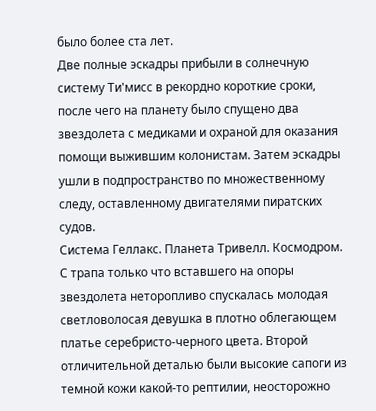было более ста лет.
Две полные эскадры прибыли в солнечную систему Ти'мисс в рекордно короткие сроки, после чего на планету было спущено два звездолета с медиками и охраной для оказания помощи выжившим колонистам. Затем эскадры ушли в подпространство по множественному следу, оставленному двигателями пиратских судов.
Система Геллакс. Планета Тривелл. Космодром.
С трапа только что вставшего на опоры звездолета неторопливо спускалась молодая светловолосая девушка в плотно облегающем платье серебристо-черного цвета. Второй отличительной деталью были высокие сапоги из темной кожи какой-то рептилии, неосторожно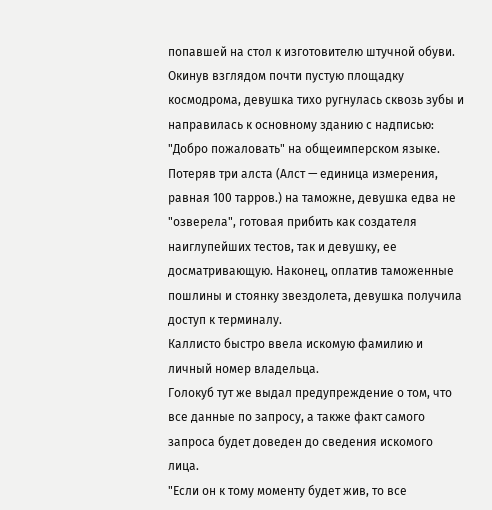попавшей на стол к изготовителю штучной обуви.
Окинув взглядом почти пустую площадку космодрома, девушка тихо ругнулась сквозь зубы и направилась к основному зданию с надписью: "Добро пожаловать" на общеимперском языке.
Потеряв три алста (Алст — единица измерения, равная 100 тарров.) на таможне, девушка едва не "озверела", готовая прибить как создателя наиглупейших тестов, так и девушку, ее досматривающую. Наконец, оплатив таможенные пошлины и стоянку звездолета, девушка получила доступ к терминалу.
Каллисто быстро ввела искомую фамилию и личный номер владельца.
Голокуб тут же выдал предупреждение о том, что все данные по запросу, а также факт самого запроса будет доведен до сведения искомого лица.
"Если он к тому моменту будет жив, то все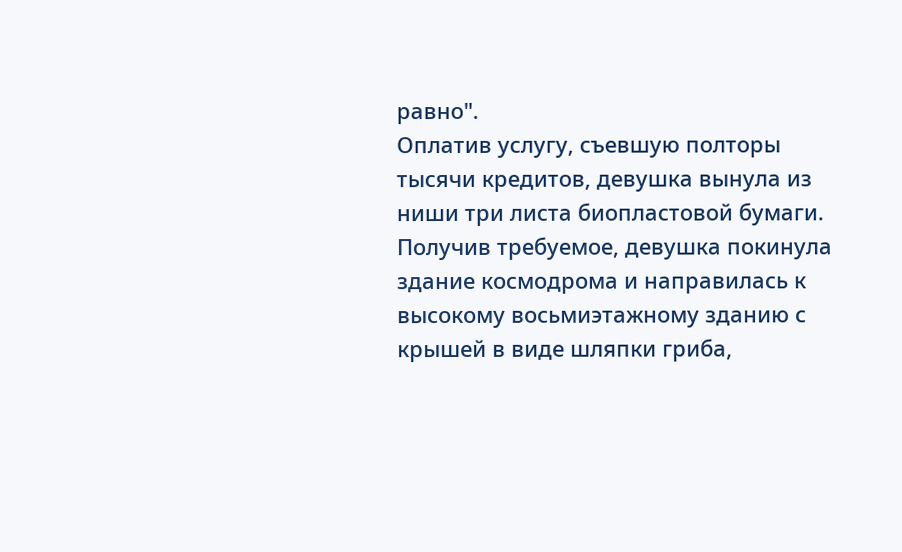равно".
Оплатив услугу, съевшую полторы тысячи кредитов, девушка вынула из ниши три листа биопластовой бумаги. Получив требуемое, девушка покинула здание космодрома и направилась к высокому восьмиэтажному зданию с крышей в виде шляпки гриба,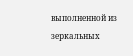выполненной из зеркальных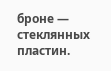броне — стеклянных пластин.